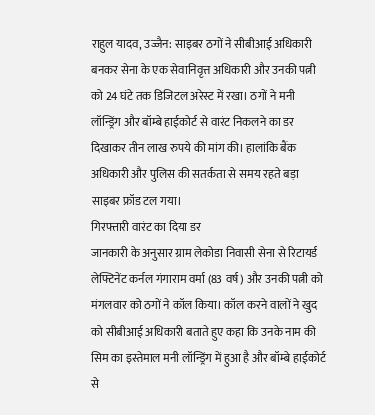राहुल यादव, उज्जैन: साइबर ठगों ने सीबीआई अधिकारी बनकर सेना के एक सेवानिवृत्त अधिकारी और उनकी पत्नी को 24 घंटे तक डिजिटल अरेस्ट में रखा। ठगों ने मनी लॉन्ड्रिंग और बॉम्बे हाईकोर्ट से वारंट निकलने का डर दिखाकर तीन लाख रुपये की मांग की। हालांकि बैंक अधिकारी और पुलिस की सतर्कता से समय रहते बड़ा साइबर फ्रॉड टल गया।
गिरफ्तारी वारंट का दिया डर
जानकारी के अनुसार ग्राम लेकोडा निवासी सेना से रिटायर्ड लेफ्टिनेंट कर्नल गंगाराम वर्मा (83 वर्ष) और उनकी पत्नी को मंगलवार को ठगों ने कॉल किया। कॉल करने वालों ने खुद को सीबीआई अधिकारी बताते हुए कहा कि उनके नाम की सिम का इस्तेमाल मनी लॉन्ड्रिंग में हुआ है और बॉम्बे हाईकोर्ट से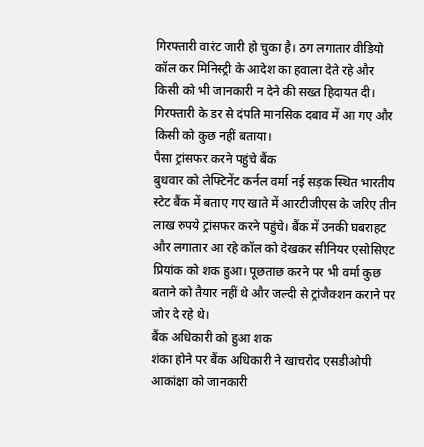गिरफ्तारी वारंट जारी हो चुका है। ठग लगातार वीडियो कॉल कर मिनिस्ट्री के आदेश का हवाला देते रहे और किसी को भी जानकारी न देने की सख्त हिदायत दी। गिरफ्तारी के डर से दंपति मानसिक दबाव में आ गए और किसी को कुछ नहीं बताया।
पैसा ट्रांसफर करने पहुंचे बैंक
बुधवार को लेफ्टिनेंट कर्नल वर्मा नई सड़क स्थित भारतीय स्टेट बैंक में बताए गए खाते में आरटीजीएस के जरिए तीन लाख रुपये ट्रांसफर करने पहुंचे। बैंक में उनकी घबराहट और लगातार आ रहे कॉल को देखकर सीनियर एसोसिएट प्रियांक को शक हुआ। पूछताछ करने पर भी वर्मा कुछ बताने को तैयार नहीं थे और जल्दी से ट्रांजैक्शन कराने पर जोर दे रहे थे।
बैंक अधिकारी को हुआ शक
शंका होने पर बैंक अधिकारी ने खाचरोद एसडीओपी आकांक्षा को जानकारी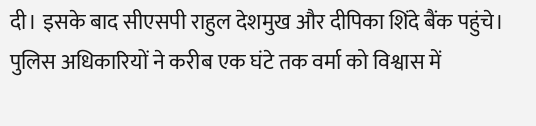दी। इसके बाद सीएसपी राहुल देशमुख और दीपिका शिंदे बैंक पहुंचे। पुलिस अधिकारियों ने करीब एक घंटे तक वर्मा को विश्वास में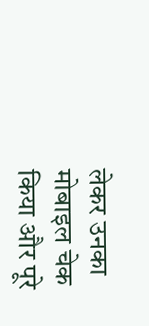लेकर उनका मोबाइल चेक किया और पूरे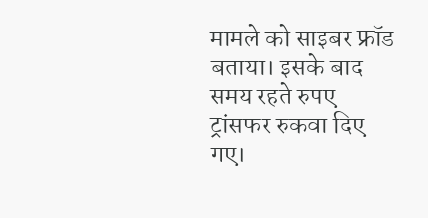मामले को साइबर फ्रॉड बताया। इसके बाद समय रहते रुपए ट्रांसफर रुकवा दिए गए।